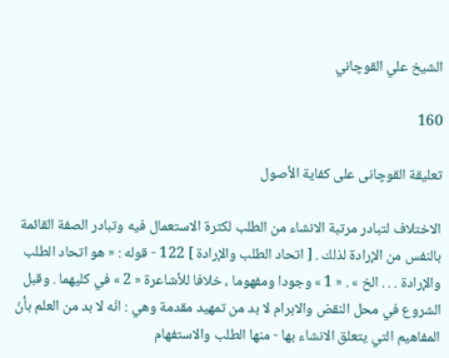الشيخ علي القوچاني

160

تعليقة القوچانى على كفاية الأصول

الاختلاف لتبادر مرتبة الانشاء من الطلب لكثرة الاستعمال فيه وتبادر الصفة القائمة بالنفس من الإرادة لذلك . [ اتحاد الطلب والإرادة ] 122 - قوله : « هو اتحاد الطلب والإرادة . . . الخ » . « 1 » وجودا ومفهوما ، خلافا للأشاعرة « 2 » في كليهما . وقبل الشروع في محل النقض والابرام لا بد من تمهيد مقدمة وهي : انّه لا بد من العلم بأنّ المفاهيم التي يتعلق الانشاء بها - منها الطلب والاستفهام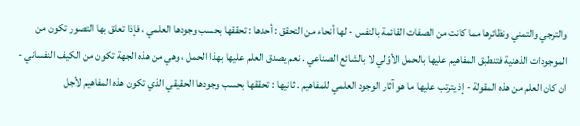والترجي والتمني ونظائرها مما كانت من الصفات القائمة بالنفس - لها أنحاء من التحقق : أحدها : تحققها بحسب وجودها العلمي ، فإذا تعلق بها التصور تكون من الموجودات الذهنية فتنطبق المفاهيم عليها بالحمل الأوّلي لا بالشائع الصناعي . نعم يصدق العلم عليها بهذا الحمل ، وهي من هذه الجهة تكون من الكيف النفساني - ان كان العلم من هذه المقولة - إذ يترتب عليها ما هو آثار الوجود العلمي للمفاهيم . ثانيها : تحققها بحسب وجودها الحقيقي الذي تكون هذه المفاهيم لأجل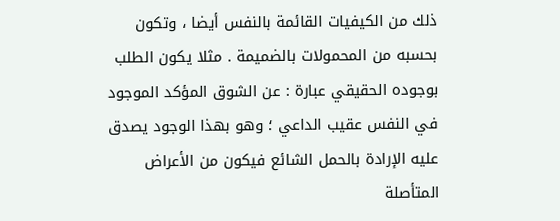ذلك من الكيفيات القائمة بالنفس أيضا ، وتكون بحسبه من المحمولات بالضميمة . مثلا يكون الطلب بوجوده الحقيقي عبارة : عن الشوق المؤكد الموجود في النفس عقيب الداعي ؛ وهو بهذا الوجود يصدق عليه الإرادة بالحمل الشائع فيكون من الأعراض المتأصلة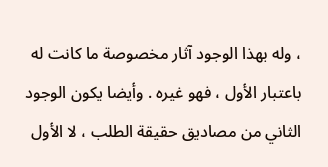، وله بهذا الوجود آثار مخصوصة ما كانت له باعتبار الأول ، فهو غيره . وأيضا يكون الوجود الثاني من مصاديق حقيقة الطلب ، لا الأول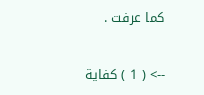كما عرفت .

--> ( 1 ) كفاية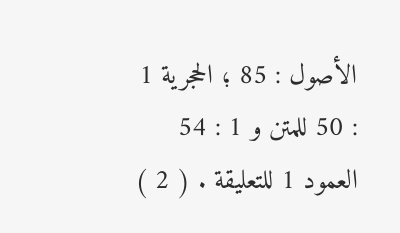الأصول : 85 ؛ الحجرية 1 : 50 للمتن و 1 : 54 العمود 1 للتعليقة . ( 2 )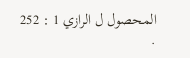المحصول ل الرازي 1 : 252 .